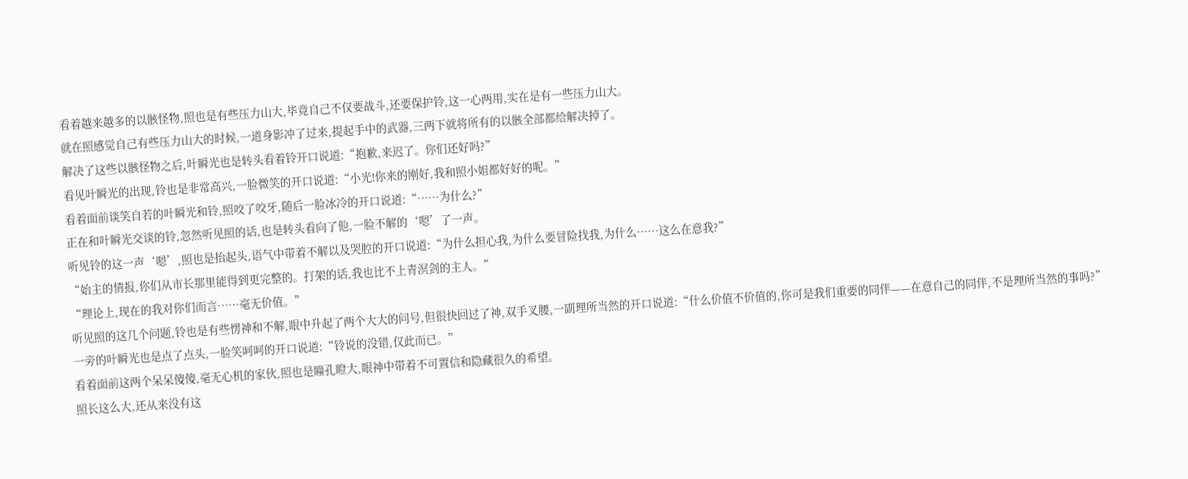看着越来越多的以骸怪物,照也是有些压力山大,毕竟自己不仅要战斗,还要保护铃,这一心两用,实在是有一些压力山大。
就在照感觉自己有些压力山大的时候,一道身影冲了过来,提起手中的武器,三两下就将所有的以骸全部都给解决掉了。
解决了这些以骸怪物之后,叶瞬光也是转头看着铃开口说道:“抱歉,来迟了。你们还好吗?”
看见叶瞬光的出现,铃也是非常高兴,一脸微笑的开口说道:“小光!你来的刚好,我和照小姐都好好的呢。”
看着面前谈笑自若的叶瞬光和铃,照咬了咬牙,随后一脸冰冷的开口说道:“……为什么?”
正在和叶瞬光交谈的铃,忽然听见照的话,也是转头看向了他,一脸不解的‘嗯’了一声。
听见铃的这一声‘嗯’,照也是抬起头,语气中带着不解以及哭腔的开口说道:“为什么担心我,为什么要冒险找我,为什么……这么在意我?”
“始主的情报,你们从市长那里能得到更完整的。打架的话,我也比不上青溟剑的主人。”
“理论上,现在的我对你们而言……毫无价值。”
听见照的这几个问题,铃也是有些愣神和不解,眼中升起了两个大大的问号,但很快回过了神,双手叉腰,一副理所当然的开口说道:“什么价值不价值的,你可是我们重要的同伴——在意自己的同伴,不是理所当然的事吗?”
一旁的叶瞬光也是点了点头,一脸笑呵呵的开口说道:“铃说的没错,仅此而已。”
看着面前这两个呆呆傻傻,毫无心机的家伙,照也是瞳孔瞪大,眼神中带着不可置信和隐藏很久的希望。
照长这么大,还从来没有这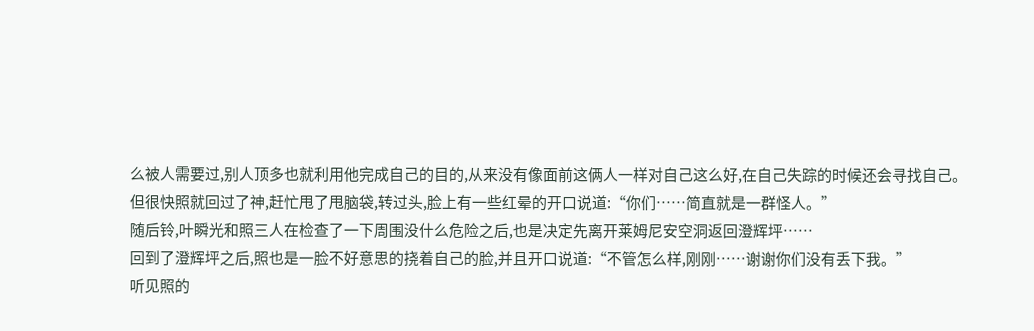么被人需要过,别人顶多也就利用他完成自己的目的,从来没有像面前这俩人一样对自己这么好,在自己失踪的时候还会寻找自己。
但很快照就回过了神,赶忙甩了甩脑袋,转过头,脸上有一些红晕的开口说道:“你们……简直就是一群怪人。”
随后铃,叶瞬光和照三人在检查了一下周围没什么危险之后,也是决定先离开莱姆尼安空洞返回澄辉坪……
回到了澄辉坪之后,照也是一脸不好意思的挠着自己的脸,并且开口说道:“不管怎么样,刚刚……谢谢你们没有丢下我。”
听见照的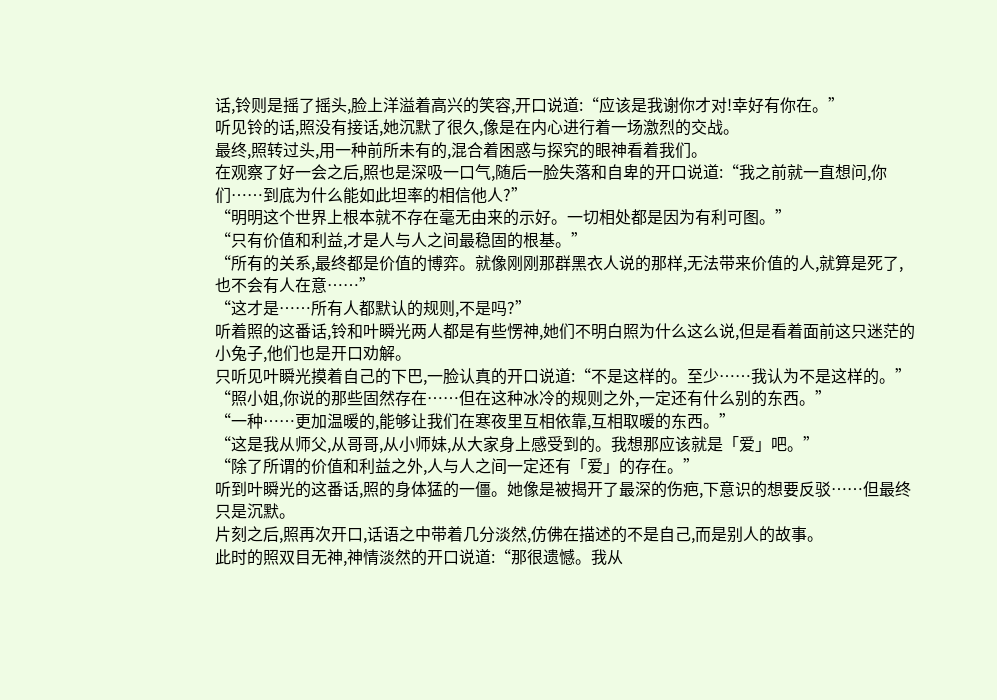话,铃则是摇了摇头,脸上洋溢着高兴的笑容,开口说道:“应该是我谢你才对!幸好有你在。”
听见铃的话,照没有接话,她沉默了很久,像是在内心进行着一场激烈的交战。
最终,照转过头,用一种前所未有的,混合着困惑与探究的眼神看着我们。
在观察了好一会之后,照也是深吸一口气,随后一脸失落和自卑的开口说道:“我之前就一直想问,你们……到底为什么能如此坦率的相信他人?”
“明明这个世界上根本就不存在毫无由来的示好。一切相处都是因为有利可图。”
“只有价值和利益,才是人与人之间最稳固的根基。”
“所有的关系,最终都是价值的博弈。就像刚刚那群黑衣人说的那样,无法带来价值的人,就算是死了,也不会有人在意……”
“这才是……所有人都默认的规则,不是吗?”
听着照的这番话,铃和叶瞬光两人都是有些愣神,她们不明白照为什么这么说,但是看着面前这只迷茫的小兔子,他们也是开口劝解。
只听见叶瞬光摸着自己的下巴,一脸认真的开口说道:“不是这样的。至少……我认为不是这样的。”
“照小姐,你说的那些固然存在……但在这种冰冷的规则之外,一定还有什么别的东西。”
“一种……更加温暖的,能够让我们在寒夜里互相依靠,互相取暖的东西。”
“这是我从师父,从哥哥,从小师妹,从大家身上感受到的。我想那应该就是「爱」吧。”
“除了所谓的价值和利益之外,人与人之间一定还有「爱」的存在。”
听到叶瞬光的这番话,照的身体猛的一僵。她像是被揭开了最深的伤疤,下意识的想要反驳……但最终只是沉默。
片刻之后,照再次开口,话语之中带着几分淡然,仿佛在描述的不是自己,而是别人的故事。
此时的照双目无神,神情淡然的开口说道:“那很遗憾。我从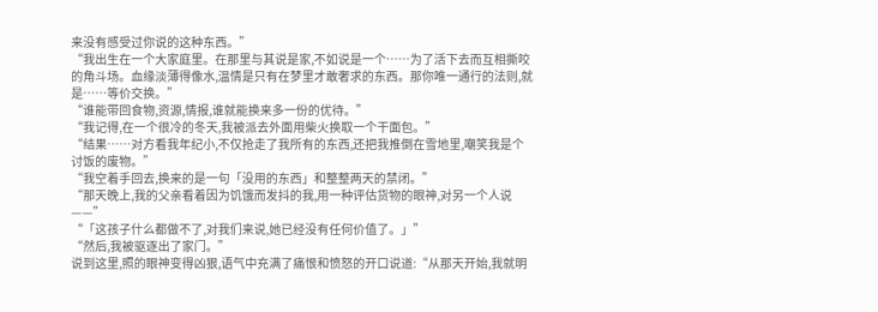来没有感受过你说的这种东西。”
“我出生在一个大家庭里。在那里与其说是家,不如说是一个……为了活下去而互相撕咬的角斗场。血缘淡薄得像水,温情是只有在梦里才敢奢求的东西。那你唯一通行的法则,就是……等价交换。”
“谁能带回食物,资源,情报,谁就能换来多一份的优待。”
“我记得,在一个很冷的冬天,我被派去外面用柴火换取一个干面包。”
“结果……对方看我年纪小,不仅抢走了我所有的东西,还把我推倒在雪地里,嘲笑我是个讨饭的废物。”
“我空着手回去,换来的是一句「没用的东西」和整整两天的禁闭。”
“那天晚上,我的父亲看着因为饥饿而发抖的我,用一种评估货物的眼神,对另一个人说——”
“「这孩子什么都做不了,对我们来说,她已经没有任何价值了。」”
“然后,我被驱逐出了家门。”
说到这里,照的眼神变得凶狠,语气中充满了痛恨和愤怒的开口说道:“从那天开始,我就明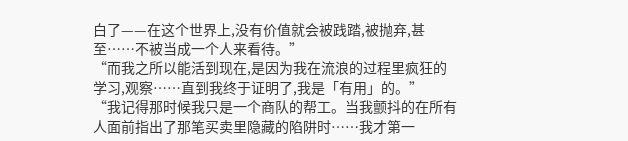白了——在这个世界上,没有价值就会被践踏,被抛弃,甚至……不被当成一个人来看待。”
“而我之所以能活到现在,是因为我在流浪的过程里疯狂的学习,观察……直到我终于证明了,我是「有用」的。”
“我记得那时候我只是一个商队的帮工。当我颤抖的在所有人面前指出了那笔买卖里隐藏的陷阱时……我才第一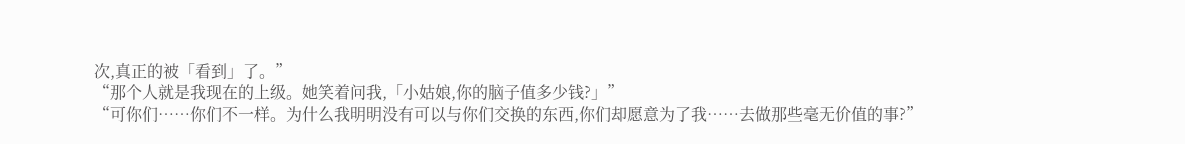次,真正的被「看到」了。”
“那个人就是我现在的上级。她笑着问我,「小姑娘,你的脑子值多少钱?」”
“可你们……你们不一样。为什么我明明没有可以与你们交换的东西,你们却愿意为了我……去做那些毫无价值的事?”